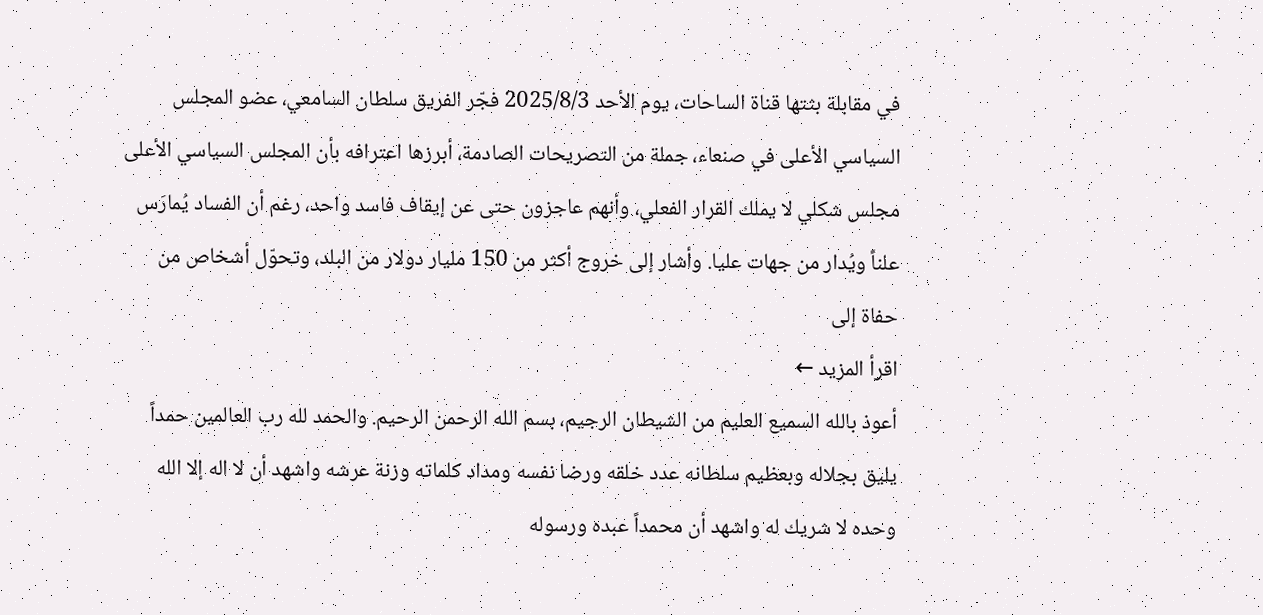في مقابلة بثتها قناة الساحات، يوم الأحد 2025/8/3 فجّر الفريق سلطان السامعي، عضو المجلس السياسي الأعلى في صنعاء، جملة من التصريحات الصادمة، أبرزها اعترافه بأن المجلس السياسي الأعلى مجلس شكلي لا يملك القرار الفعلي، وأنهم عاجزون حتى عن إيقاف فاسد واحد، رغم أن الفساد يُمارَس علناً ويُدار من جهات عليا. وأشار إلى خروج أكثر من 150 مليار دولار من البلد، وتحوّل أشخاص من حفاة إلى
اقرأ المزيد ←
أعوذ بالله السميع العليم من الشيطان الرجيم، بسم الله الرحمن الرحيم. والحمد لله رب العالمين حمداً يليق بجلاله وبعظيم سلطانه عدد خلقه ورضا نفسه ومداد كلماته وزنة عرشه واشهد أن لا اله إلا الله وحده لا شريك له واشهد أن محمداً عبده ورسوله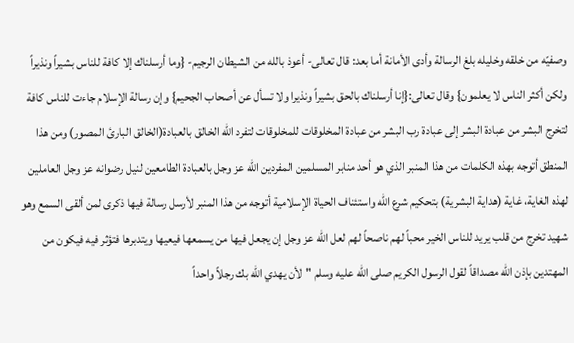وصفيّه من خلقه وخليله بلغ الرسالة وأدى الأمانة أما بعد: قال تعالى- أعوذ بالله من الشيطان الرجيم- {وما أرسلناك إلا كافة للناس بشيراً ونذيراً ولكن أكثر الناس لا يعلمون} وقال تعالى:{إنا أرسلناك بالحق بشيراً ونذيرا ولا تسأل عن أصحاب الجحيم} وإن رسالة الإسلام جاءت للناس كافة لتخرج البشر من عبادة البشر إلى عبادة رب البشر من عبادة المخلوقات للمخلوقات لتفرد الله الخالق بالعبادة(الخالق البارئ المصور) ومن هذا المنطق أتوجه بهذه الكلمات من هذا المنبر الذي هو أحد منابر المسلمين المفردين الله عز وجل بالعبادة الطامعين لنيل رضوانه عز وجل العاملين لهذه الغاية، غاية (هداية البشرية) بتحكيم شرع الله واستئناف الحياة الإسلامية أتوجه من هذا المنبر لأرسل رسالة فيها ذكرى لمن ألقى السمع وهو شهيد تخرج من قلب يريد للناس الخير محباً لهم ناصحاً لهم لعل الله عز وجل إن يجعل فيها من يسمعها فيعيها ويتدبرها فتؤثر فيه فيكون من المهتدين بإذن الله مصداقاً لقول الرسول الكريم صلى الله عليه وسلم "لأن يهدي الله بك رجلاً واحداً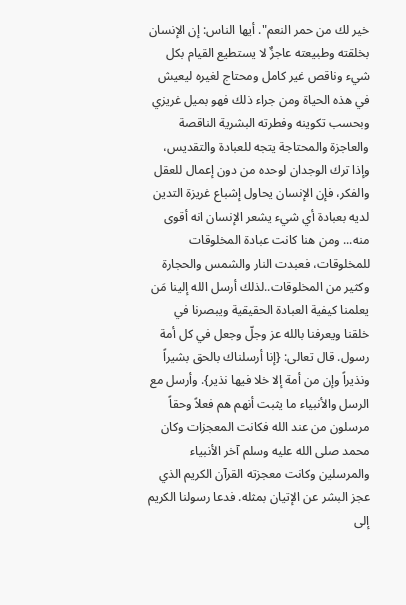خير لك من حمر النعم". أيها الناس: إن الإنسان بخلقته وطبيعته عاجزٌ لا يستطيع القيام بكل شيء وناقص غير كامل ومحتاج لغيره ليعيش في هذه الحياة ومن جراء ذلك فهو بميل غريزي وبحسب تكوينه وفطرته البشرية الناقصة والعاجزة والمحتاجة يتجه للعبادة والتقديس، وإذا ترك الوجدان لوحده من دون إعمال للعقل والفكر، فإن الإنسان يحاول إشباع غريزة التدين لديه بعبادة أي شيء يشعر الإنسان انه أقوى منه... ومن هنا كانت عبادة المخلوقات للمخلوقات، فعبدت النار والشمس والحجارة وكثير من المخلوقات..لذلك أرسل الله إلينا مَن يعلمنا كيفية العبادة الحقيقية ويبصرنا في خلقنا ويعرفنا بالله عز وجلّ وجعل في كل أمة رسول. قال تعالى: {إنا أرسلناك بالحق بشيراً ونذيراً وإن من أمة إلا خلا فيها نذير}. وأرسل مع الرسل والأنبياء ما يثبت أنهم هم فعلاً وحقاً مرسلون من عند الله فكانت المعجزات وكان محمد صلى الله عليه وسلم آخر الأنبياء والمرسلين وكانت معجزته القرآن الكريم الذي عجز البشر عن الإتيان بمثله. فدعا رسولنا الكريم إلى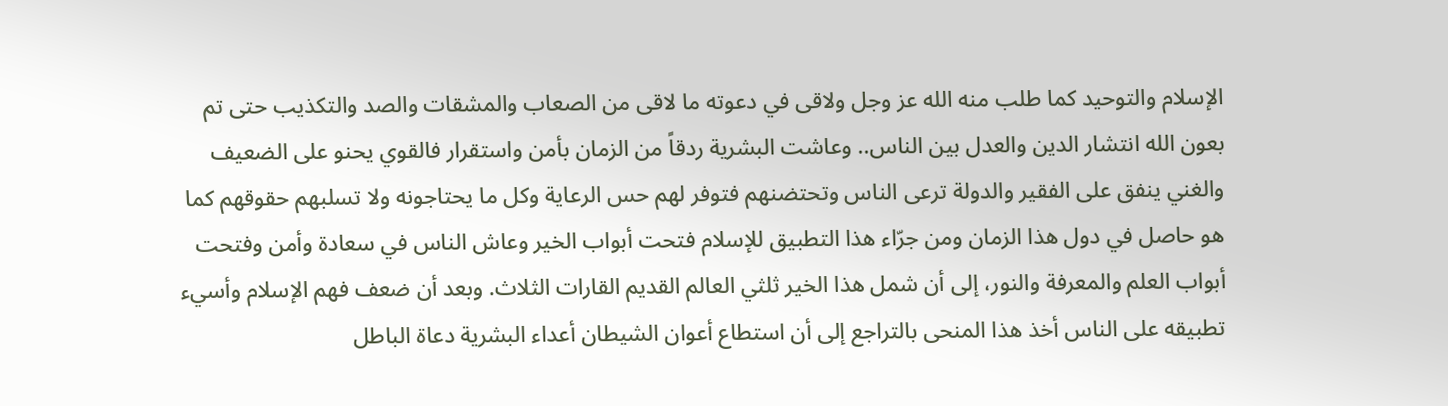الإسلام والتوحيد كما طلب منه الله عز وجل ولاقى في دعوته ما لاقى من الصعاب والمشقات والصد والتكذيب حتى تم بعون الله انتشار الدين والعدل بين الناس.. وعاشت البشرية ردقاً من الزمان بأمن واستقرار فالقوي يحنو على الضعيف والغني ينفق على الفقير والدولة ترعى الناس وتحتضنهم فتوفر لهم حس الرعاية وكل ما يحتاجونه ولا تسلبهم حقوقهم كما هو حاصل في دول هذا الزمان ومن جرّاء هذا التطبيق للإسلام فتحت أبواب الخير وعاش الناس في سعادة وأمن وفتحت أبواب العلم والمعرفة والنور، إلى أن شمل هذا الخير ثلثي العالم القديم القارات الثلاث. وبعد أن ضعف فهم الإسلام وأسيء تطبيقه على الناس أخذ هذا المنحى بالتراجع إلى أن استطاع أعوان الشيطان أعداء البشرية دعاة الباطل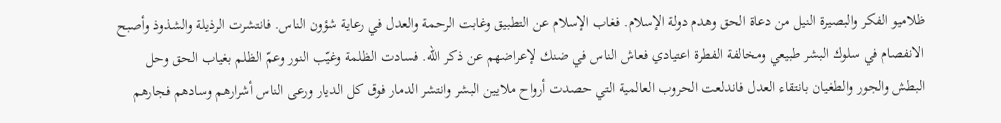ظلاميو الفكر والبصيرة النيل من دعاة الحق وهدم دولة الإسلام. فغاب الإسلام عن التطبيق وغابت الرحمة والعدل في رعاية شؤون الناس. فانتشرت الرذيلة والشذوذ وأصبح الانفصام في سلوك البشر طبيعي ومخالفة الفطرة اعتيادي فعاش الناس في ضنك لإعراضهم عن ذكر الله. فسادت الظلمة وغيّب النور وعمّ الظلم بغياب الحق وحل البطش والجور والطغيان بانتقاء العدل فاندلعت الحروب العالمية التي حصدت أرواح ملايين البشر وانتشر الدمار فوق كل الديار ورعى الناس أشرارهم وسادهم فجارهم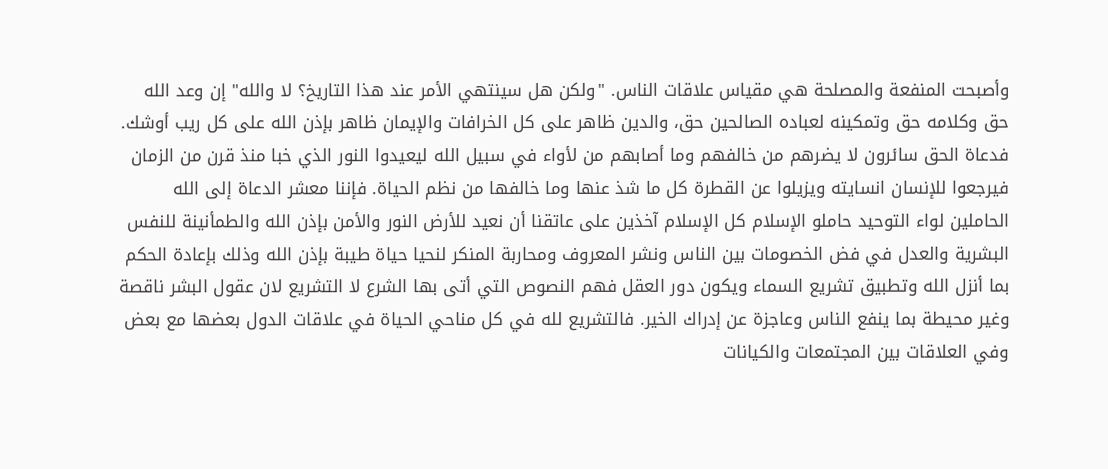وأصبحت المنفعة والمصلحة هي مقياس علاقات الناس. "ولكن هل سينتهي الأمر عند هذا التاريخ؟ لا والله" إن وعد الله حق وكلامه حق وتمكينه لعباده الصالحين حق، والدين ظاهر على كل الخرافات والإيمان ظاهر بإذن الله على كل ريب أوشك. فدعاة الحق سائرون لا يضرهم من خالفهم وما أصابهم من لأواء في سبيل الله ليعيدوا النور الذي خبا منذ قرن من الزمان فيرجعوا للإنسان انسايته ويزيلوا عن القطرة كل ما شذ عنها وما خالفها من نظم الحياة. فإننا معشر الدعاة إلى الله الحاملين لواء التوحيد حاملو الإسلام كل الإسلام آخذين على عاتقنا أن نعيد للأرض النور والأمن بإذن الله والطمأنينة للنفس البشرية والعدل في فض الخصومات بين الناس ونشر المعروف ومحاربة المنكر لنحيا حياة طيبة بإذن الله وذلك بإعادة الحكم بما أنزل الله وتطبيق تشريع السماء ويكون دور العقل فهم النصوص التي أتى بها الشرع لا التشريع لان عقول البشر ناقصة وغير محيطة بما ينفع الناس وعاجزة عن إدراك الخير. فالتشريع لله في كل مناحي الحياة في علاقات الدول بعضها مع بعض وفي العلاقات بين المجتمعات والكيانات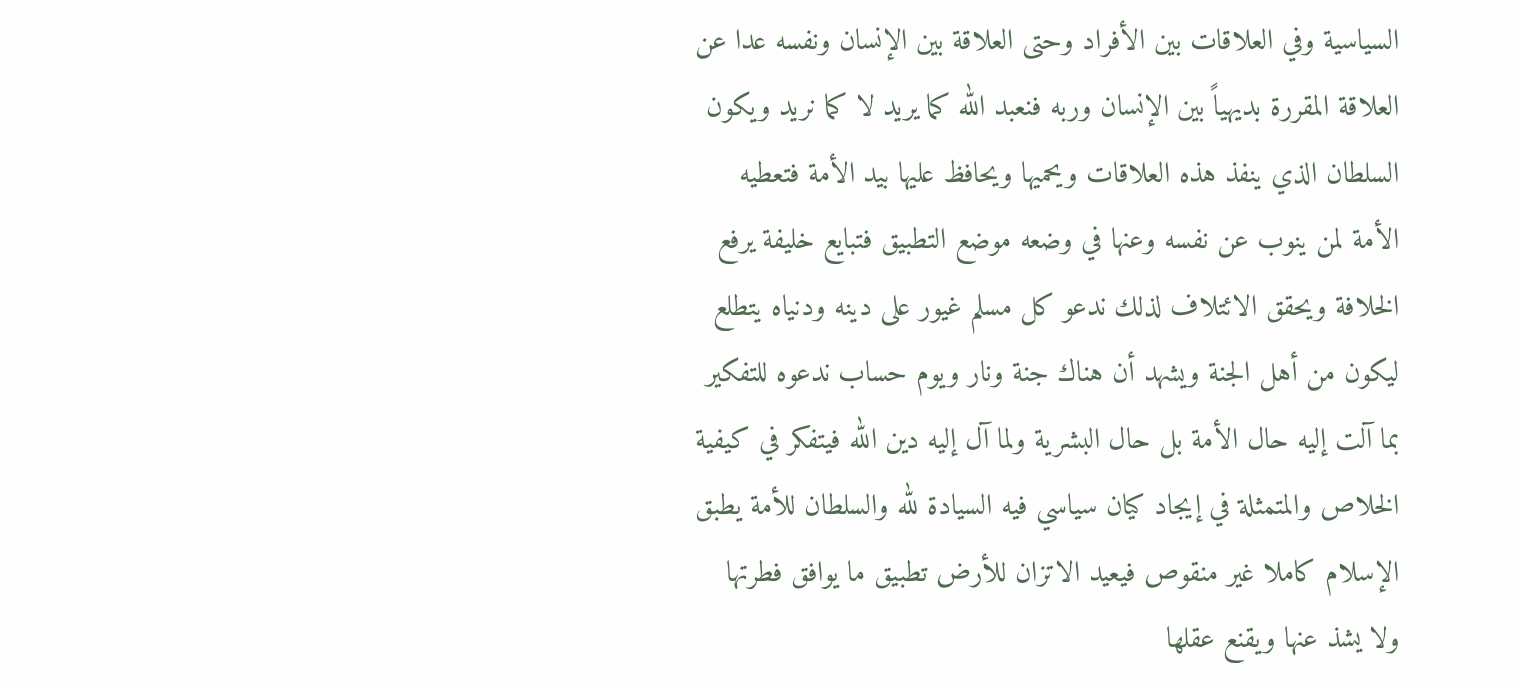السياسية وفي العلاقات بين الأفراد وحتى العلاقة بين الإنسان ونفسه عدا عن العلاقة المقررة بديهياً بين الإنسان وربه فنعبد الله كما يريد لا كما نريد ويكون السلطان الذي ينفذ هذه العلاقات ويحميها ويحافظ عليها بيد الأمة فتعطيه الأمة لمن ينوب عن نفسه وعنها في وضعه موضع التطبيق فتبايع خليفة يرفع الخلافة ويحقق الائتلاف لذلك ندعو كل مسلم غيور على دينه ودنياه يتطلع ليكون من أهل الجنة ويشهد أن هناك جنة ونار ويوم حساب ندعوه للتفكير بما آلت إليه حال الأمة بل حال البشرية ولما آل إليه دين الله فيتفكر في كيفية الخلاص والمتمثلة في إيجاد كيان سياسي فيه السيادة لله والسلطان للأمة يطبق الإسلام كاملا غير منقوص فيعيد الاتزان للأرض تطبيق ما يوافق فطرتها ولا يشذ عنها ويقنع عقلها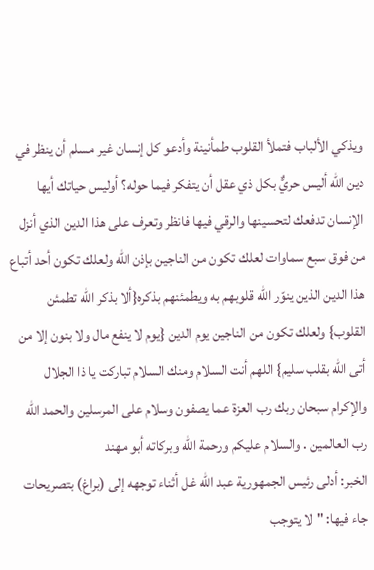ويذكي الألباب فتملأ القلوب طمأنينة وأدعو كل إنسان غير مسلم أن ينظر في دين الله أليس حريٌّ بكل ذي عقل أن يتفكر فيما حوله؟ أوليس حياتك أيها الإنسان تدفعك لتحسينها والرقي فيها فانظر وتعرف على هذا الدين الذي أنزل من فوق سبع سماوات لعلك تكون من الناجين بإذن الله ولعلك تكون أحد أتباع هذا الدين الذين ينوّر الله قلوبهم به ويطمئنهم بذكره{ألا بذكر الله تطمئن القلوب} ولعلك تكون من الناجين يوم الدين {يوم لا ينفع مال ولا بنون إلا من أتى الله بقلب سليم} اللهم أنت السلام ومنك السلام تباركت يا ذا الجلال والإكرام سبحان ربك رب العزة عما يصفون وسلام على المرسلين والحمد الله رب العالمين . والسلام عليكم ورحمة الله وبركاته أبو مهند
الخبر: أدلى رئيس الجمهورية عبد الله غل أثناء توجهه إلى (براغ) بتصريحات جاء فيها: "لا يتوجب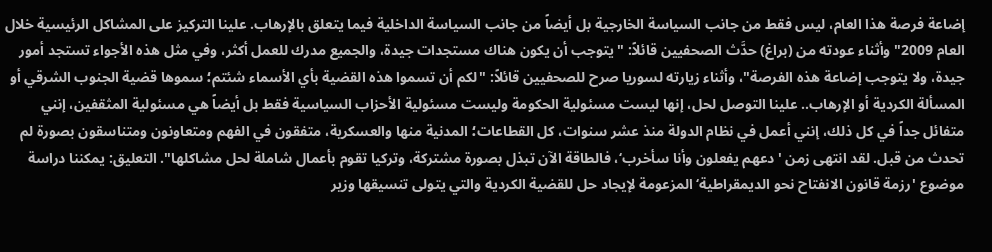إضاعة فرصة هذا العام، ليس فقط من جانب السياسة الخارجية بل أيضاً من جانب السياسة الداخلية فيما يتعلق بالإرهاب. علينا التركيز على المشاكل الرئيسية خلال العام 2009" وأثناء عودته من (براغ) حدَّث الصحفيين قائلاً: "يتوجب أن يكون هناك مستجدات جيدة، والجميع مدرك للعمل أكثر، وفي مثل هذه الأجواء تستجد أمور جيدة، ولا يتوجب إضاعة هذه الفرصة"، وأثناء زيارته لسوريا صرح للصحفيين قائلاً: "لكم أن تسموا هذه القضية بأي الأسماء شئتم؛ سموها قضية الجنوب الشرقي أو المسألة الكردية أو الإرهاب.. علينا التوصل لحل، إنها ليست مسئولية الحكومة وليست مسئولية الأحزاب السياسية فقط بل أيضاً هي مسئولية المثقفين، إنني متفائل جداً في كل ذلك، إنني أعمل في نظام الدولة منذ عشر سنوات، كل القطاعات؛ المدنية منها والعسكرية، متفقون في الفهم ومتعاونون ومتناسقون بصورة لم تحدث من قبل. لقد انتهى زمن 'دعهم يفعلون وأنا سأخرب‘، فالطاقة الآن تبذل بصورة مشتركة، وتركيا تقوم بأعمال شاملة لحل مشاكلها". التعليق: يمكننا دراسة موضوع 'رزمة قانون الانفتاح نحو الديمقراطية‘ المزعومة لإيجاد حل للقضية الكردية والتي يتولى تنسيقها وزير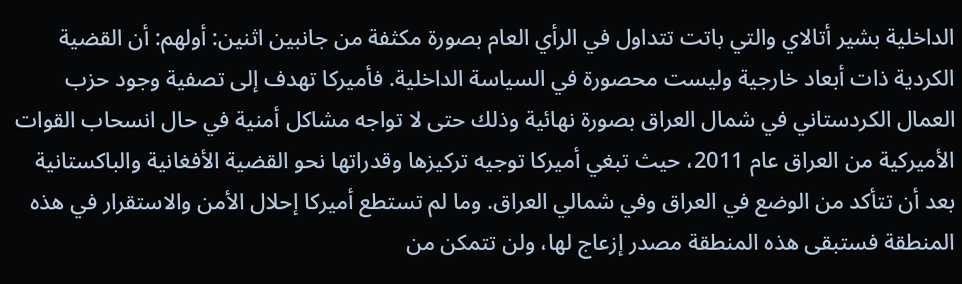الداخلية بشير أتالاي والتي باتت تتداول في الرأي العام بصورة مكثفة من جانبين اثنين: أولهم: أن القضية الكردية ذات أبعاد خارجية وليست محصورة في السياسة الداخلية. فأميركا تهدف إلى تصفية وجود حزب العمال الكردستاني في شمال العراق بصورة نهائية وذلك حتى لا تواجه مشاكل أمنية في حال انسحاب القوات الأميركية من العراق عام 2011، حيث تبغي أميركا توجيه تركيزها وقدراتها نحو القضية الأفغانية والباكستانية بعد أن تتأكد من الوضع في العراق وفي شمالي العراق. وما لم تستطع أميركا إحلال الأمن والاستقرار في هذه المنطقة فستبقى هذه المنطقة مصدر إزعاج لها، ولن تتمكن من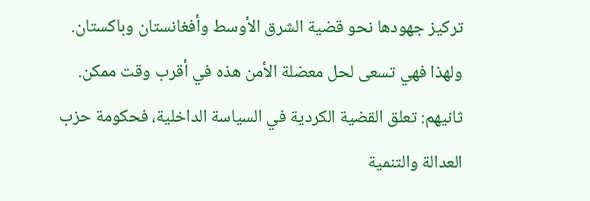تركيز جهودها نحو قضية الشرق الأوسط وأفغانستان وباكستان. ولهذا فهي تسعى لحل معضلة الأمن هذه في أقرب وقت ممكن. ثانيهم: تعلق القضية الكردية في السياسة الداخلية، فحكومة حزب العدالة والتنمية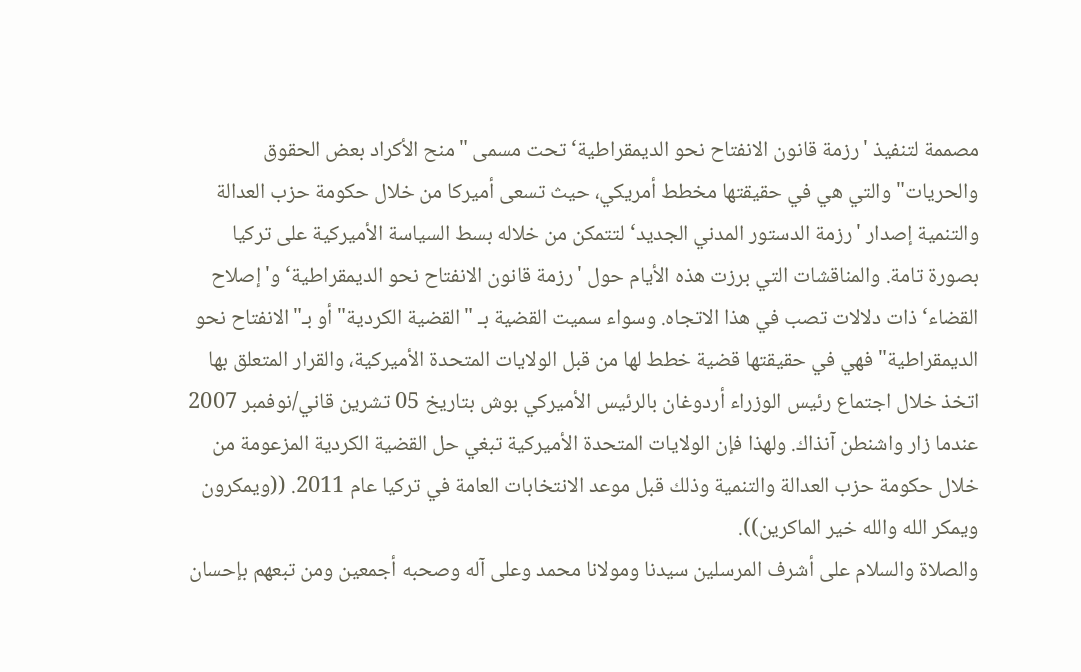مصممة لتنفيذ 'رزمة قانون الانفتاح نحو الديمقراطية‘ تحت مسمى "منح الأكراد بعض الحقوق والحريات" والتي هي في حقيقتها مخطط أمريكي، حيث تسعى أميركا من خلال حكومة حزب العدالة والتنمية إصدار 'رزمة الدستور المدني الجديد‘ لتتمكن من خلاله بسط السياسة الأميركية على تركيا بصورة تامة. والمناقشات التي برزت هذه الأيام حول 'رزمة قانون الانفتاح نحو الديمقراطية‘ و'إصلاح القضاء‘ ذات دلالات تصب في هذا الاتجاه. وسواء سميت القضية بـ "القضية الكردية" أو بـ"الانفتاح نحو الديمقراطية" فهي في حقيقتها قضية خطط لها من قبل الولايات المتحدة الأميركية، والقرار المتعلق بها اتخذ خلال اجتماع رئيس الوزراء أردوغان بالرئيس الأميركي بوش بتاريخ 05 تشرين قاني/نوفمبر 2007 عندما زار واشنطن آنذاك. ولهذا فإن الولايات المتحدة الأميركية تبغي حل القضية الكردية المزعومة من خلال حكومة حزب العدالة والتنمية وذلك قبل موعد الانتخابات العامة في تركيا عام 2011. ((ويمكرون ويمكر الله والله خير الماكرين)).
والصلاة والسلام على أشرف المرسلين سيدنا ومولانا محمد وعلى آله وصحبه أجمعين ومن تبعهم بإحسان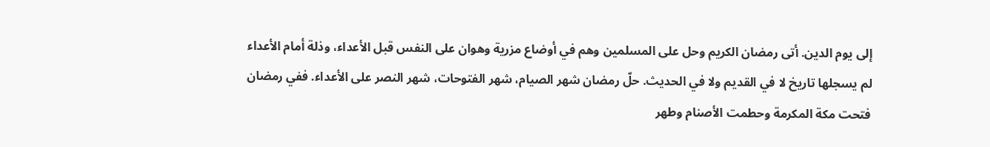إلى يوم الدين. أتى رمضان الكريم وحل على المسلمين وهم في أوضاع مزرية وهوان على النفس قبل الأعداء، وذلة أمام الأعداء لم يسجلها تاريخ لا في القديم ولا في الحديث. حلّ رمضان شهر الصيام، شهر الفتوحات، شهر النصر على الأعداء. ففي رمضان فتحت مكة المكرمة وحطمت الأصنام وطهر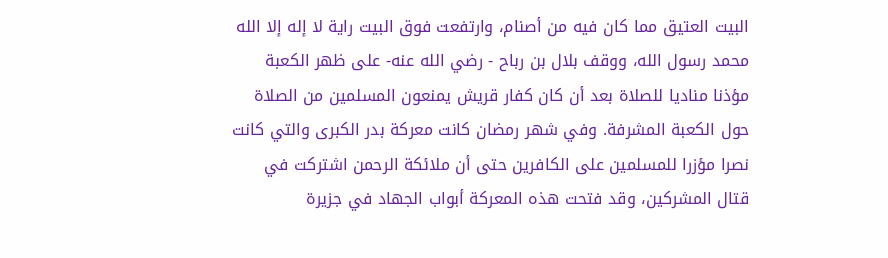البيت العتيق مما كان فيه من أصنام، وارتفعت فوق البيت راية لا إله إلا الله محمد رسول الله، ووقف بلال بن رباح - رضي الله عنه- على ظهر الكعبة مؤذنا مناديا للصلاة بعد أن كان كفار قريش يمنعون المسلمين من الصلاة حول الكعبة المشرفة. وفي شهر رمضان كانت معركة بدر الكبرى والتي كانت نصرا مؤزرا للمسلمين على الكافرين حتى أن ملائكة الرحمن اشتركت في قتال المشركين، وقد فتحت هذه المعركة أبواب الجهاد في جزيرة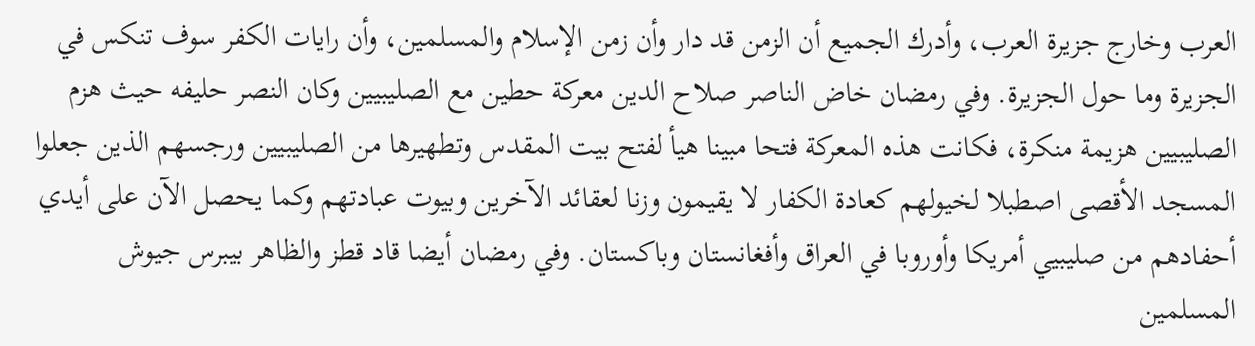العرب وخارج جزيرة العرب، وأدرك الجميع أن الزمن قد دار وأن زمن الإسلام والمسلمين، وأن رايات الكفر سوف تنكس في الجزيرة وما حول الجزيرة. وفي رمضان خاض الناصر صلاح الدين معركة حطين مع الصليبيين وكان النصر حليفه حيث هزم الصليبيين هزيمة منكرة، فكانت هذه المعركة فتحا مبينا هيأ لفتح بيت المقدس وتطهيرها من الصليبيين ورجسهم الذين جعلوا المسجد الأقصى اصطبلا لخيولهم كعادة الكفار لا يقيمون وزنا لعقائد الآخرين وبيوت عبادتهم وكما يحصل الآن على أيدي أحفادهم من صليبيي أمريكا وأوروبا في العراق وأفغانستان وباكستان. وفي رمضان أيضا قاد قطز والظاهر بيبرس جيوش المسلمين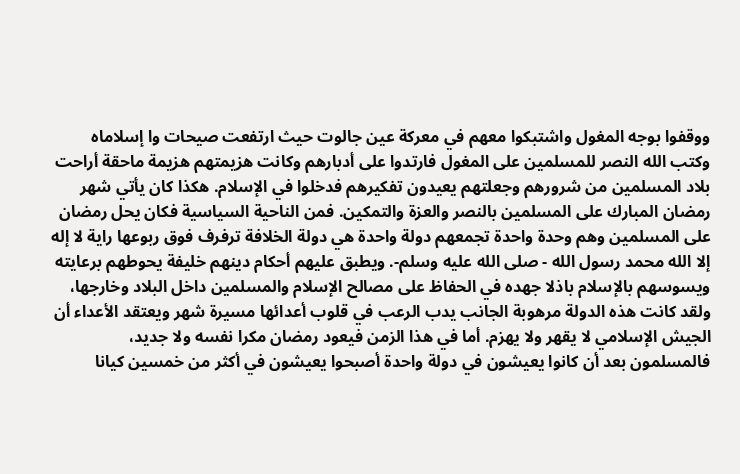ووقفوا بوجه المغول واشتبكوا معهم في معركة عين جالوت حيث ارتفعت صيحات وا إسلاماه وكتب الله النصر للمسلمين على المغول فارتدوا على أدبارهم وكانت هزيمتهم هزيمة ماحقة أراحت بلاد المسلمين من شرورهم وجعلتهم يعيدون تفكيرهم فدخلوا في الإسلام. هكذا كان يأتي شهر رمضان المبارك على المسلمين بالنصر والعزة والتمكين. فمن الناحية السياسية فكان يحل رمضان على المسلمين وهم وحدة واحدة تجمعهم دولة واحدة هي دولة الخلافة ترفرف فوق ربوعها راية لا إله إلا الله محمد رسول الله - صلى الله عليه وسلم-. ويطبق عليهم أحكام دينهم خليفة يحوطهم برعايته ويسوسهم بالإسلام باذلا جهده في الحفاظ على مصالح الإسلام والمسلمين داخل البلاد وخارجها، ولقد كانت هذه الدولة مرهوبة الجانب يدب الرعب في قلوب أعدائها مسيرة شهر ويعتقد الأعداء أن الجيش الإسلامي لا يقهر ولا يهزم. أما في هذا الزمن فيعود رمضان مكرا نفسه ولا جديد، فالمسلمون بعد أن كانوا يعيشون في دولة واحدة أصبحوا يعيشون في أكثر من خمسين كيانا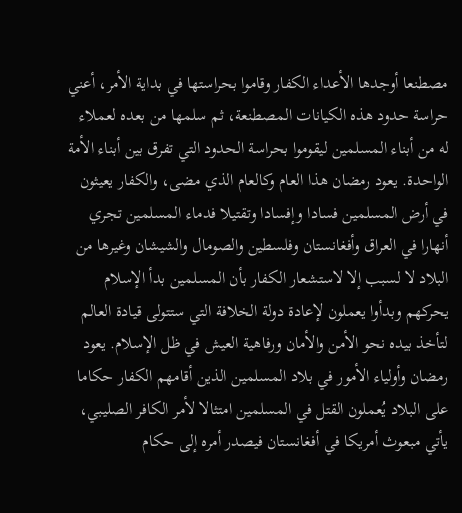مصطنعا أوجدها الأعداء الكفار وقاموا بحراستها في بداية الأمر، أعني حراسة حدود هذه الكيانات المصطنعة، ثم سلمها من بعده لعملاء له من أبناء المسلمين ليقوموا بحراسة الحدود التي تفرق بين أبناء الأمة الواحدة. يعود رمضان هذا العام وكالعام الذي مضى، والكفار يعيثون في أرض المسلمين فسادا وإفسادا وتقتيلا فدماء المسلمين تجري أنهارا في العراق وأفغانستان وفلسطين والصومال والشيشان وغيرها من البلاد لا لسبب إلا لاستشعار الكفار بأن المسلمين بدأ الإسلام يحركهم وبدأوا يعملون لإعادة دولة الخلافة التي ستتولى قيادة العالم لتأخذ بيده نحو الأمن والأمان ورفاهية العيش في ظل الإسلام. يعود رمضان وأولياء الأمور في بلاد المسلمين الذين أقامهم الكفار حكاما على البلاد يُعملون القتل في المسلمين امتثالا لأمر الكافر الصليبي، يأتي مبعوث أمريكا في أفغانستان فيصدر أمره إلى حكام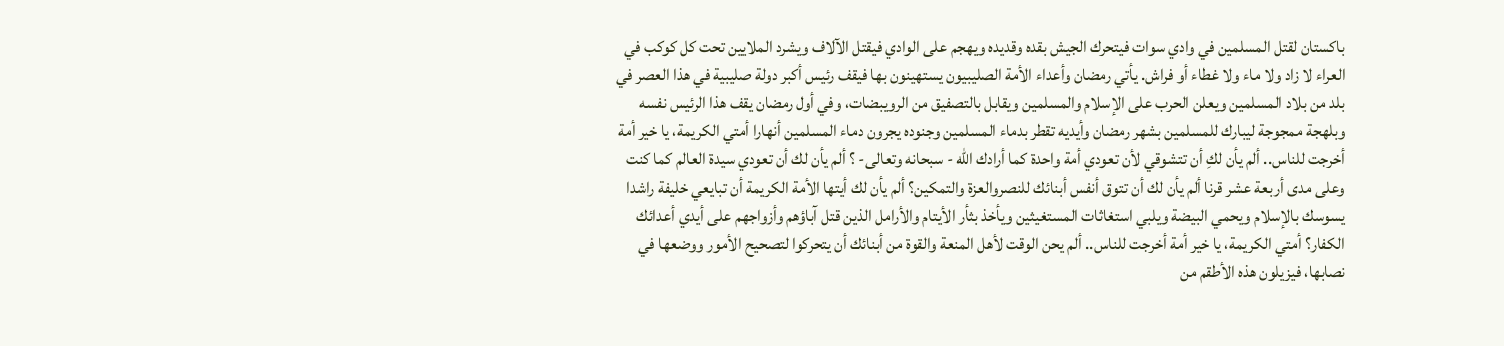باكستان لقتل المسلمين في وادي سوات فيتحرك الجيش بقده وقديده ويهجم على الوادي فيقتل الآلاف ويشرد الملايين تحت كل كوكب في العراء لا زاد ولا ماء ولا غطاء أو فراش. يأتي رمضان وأعداء الأمة الصليبيون يستهينون بها فيقف رئيس أكبر دولة صليبية في هذا العصر في بلد من بلاد المسلمين ويعلن الحرب على الإسلام والمسلمين ويقابل بالتصفيق من الرويبضات، وفي أول رمضان يقف هذا الرئيس نفسه وبلهجة ممجوجة ليبارك للمسلمين بشهر رمضان وأيديه تقطر بدماء المسلمين وجنوده يجرون دماء المسلمين أنهارا أمتي الكريمة، يا خير أمة أخرجت للناس.. ألم يأن لكِ أن تتشوقي لأن تعودي أمة واحدة كما أرادك الله - سبحانه وتعالى- ؟ ألم يأن لك أن تعودي سيدة العالم كما كنت وعلى مدى أربعة عشر قرنا ألم يأن لك أن تتوق أنفس أبنائك للنصروالعزة والتمكين؟ ألم يأن لك أيتها الأمة الكريمة أن تبايعي خليفة راشدا يسوسك بالإسلام ويحمي البيضة ويلبي استغاثات المستغيثين ويأخذ بثأر الأيتام والأرامل الذين قتل آباؤهم وأزواجهم على أيدي أعدائك الكفار؟ أمتي الكريمة، يا خير أمة أخرجت للناس.. ألم يحن الوقت لأهل المنعة والقوة من أبنائك أن يتحركوا لتصحيح الأمور ووضعها في نصابها، فيزيلون هذه الأطقم من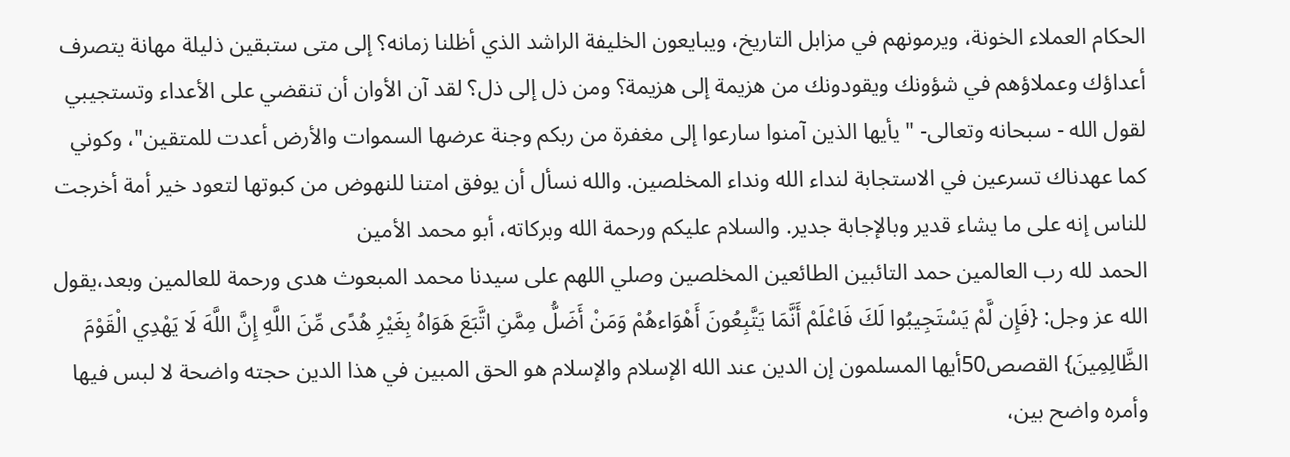الحكام العملاء الخونة، ويرمونهم في مزابل التاريخ، ويبايعون الخليفة الراشد الذي أظلنا زمانه؟ إلى متى ستبقين ذليلة مهانة يتصرف أعداؤك وعملاؤهم في شؤونك ويقودونك من هزيمة إلى هزيمة؟ ومن ذل إلى ذل؟ لقد آن الأوان أن تنقضي على الأعداء وتستجيبي لقول الله - سبحانه وتعالى- " يأيها الذين آمنوا سارعوا إلى مغفرة من ربكم وجنة عرضها السموات والأرض أعدت للمتقين"، وكوني كما عهدناك تسرعين في الاستجابة لنداء الله ونداء المخلصين. والله نسأل أن يوفق امتنا للنهوض من كبوتها لتعود خير أمة أخرجت للناس إنه على ما يشاء قدير وبالإجابة جدير. والسلام عليكم ورحمة الله وبركاته، أبو محمد الأمين
الحمد لله رب العالمين حمد التائبين الطائعين المخلصين وصلي اللهم على سيدنا محمد المبعوث هدى ورحمة للعالمين وبعد،يقول الله عز وجل: {فَإِن لَّمْ يَسْتَجِيبُوا لَكَ فَاعْلَمْ أَنَّمَا يَتَّبِعُونَ أَهْوَاءهُمْ وَمَنْ أَضَلُّ مِمَّنِ اتَّبَعَ هَوَاهُ بِغَيْرِ هُدًى مِّنَ اللَّهِ إِنَّ اللَّهَ لَا يَهْدِي الْقَوْمَ الظَّالِمِينَ} القصص50أيها المسلمون إن الدين عند الله الإسلام والإسلام هو الحق المبين في هذا الدين حجته واضحة لا لبس فيها وأمره واضح بين،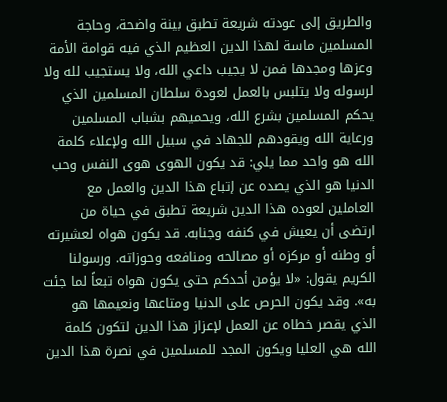والطريق إلى عودته شريعة تطبق بينة واضحة، وحاجة المسلمين ماسة لهذا الدين العظيم الذي فيه قوامة الأمة وعزها ومجدها فمن لا يجيب داعي الله، ولا يستجيب لله ولا لرسوله ولا يتلبس بالعمل لعودة سلطان المسلمين الذي يحكم المسلمين بشرع الله، ويحميهم بشباب المسلمين ورعاية الله ويقودهم للجهاد في سبيل الله ولإعلاء كلمة الله هو واحد مما يلي: قد يكون الهوى هوى النفس وحب الدنيا هو الذي يصده عن إتباع هذا الدين والعمل مع العاملين لعوده هذا الدين شريعة تطبق في حياة من ارتضى أن يعيش في كنفه وجنابه. قد يكون هواه لعشيرته أو وطنه أو مركزه أو مصالحه ومنافعه وحوزاته. ورسولنا الكريم يقول: «لا يؤمن أحدكم حتى يكون هواه تبعاً لما جئت به». وقد يكون الحرص على الدنيا ومتاعها ونعيمها هو الذي يقصر خطاه عن العمل لإعزاز هذا الدين لتكون كلمة الله هي العليا ويكون المجد للمسلمين في نصرة هذا الدين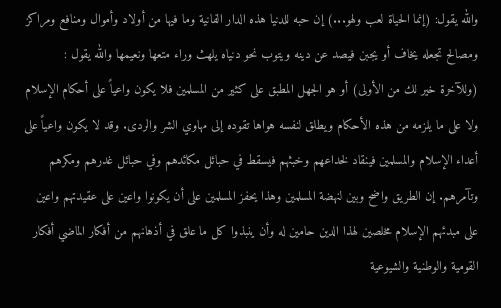والله يقول: (إنما الحياة لعب ولهو...) إن حبه للدنيا هذه الدار الفانية وما فيها من أولاد وأموال ومنافع ومراكز ومصالح تجعله يخاف أو يجبن فيصد عن دينه ويتوب نحو دنياه يلهث وراء متعها ونعيمها والله يقول : (وللآخرة خير لك من الأولى) أو هو الجهل المطبق على كثير من المسلمين فلا يكون واعياً على أحكام الإسلام ولا على ما يلزمه من هذه الأحكام ويطلق لنفسه هواها تقوده إلى مهاوي الشر والردى. وقد لا يكون واعياً على أعداء الإسلام والمسلمين فينقاد لخداعهم وخبثهم فيسقط في حبائل مكائدهم وفي حبائل غدرهم ومكرهم وتآمرهم. إن الطريق واضح وبين لنهضة المسلمين وهذا يحفز المسلمين على أن يكونوا واعين على عقيدتهم واعين على مبدئهم الإسلام مخلصين لهذا الدين حامين له وأن ينبذوا كل ما علق في أذهانهم من أفكار الماضي أفكار القومية والوطنية والشيوعية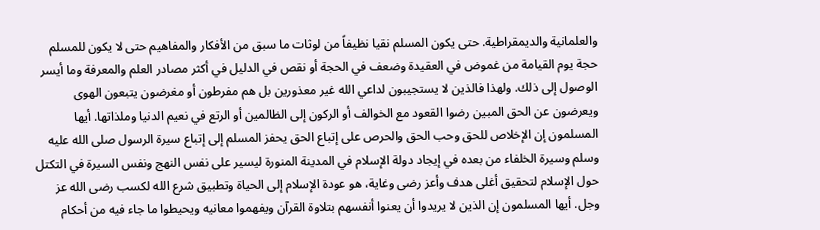والعلمانية والديمقراطية. حتى يكون المسلم نقيا نظيفاً من لوثات ما سبق من الأفكار والمفاهيم حتى لا يكون للمسلم حجة يوم القيامة من غموض في العقيدة وضعف في الحجة أو نقص في الدليل في أكثر مصادر العلم والمعرفة وما أيسر الوصول إلى ذلك. ولهذا فالذين لا يستجيبون لداعي الله غير معذورين بل هم مفرطون أو مغرضون يتبعون الهوى ويعرضون عن الحق المبين رضوا القعود مع الخوالف أو الركون إلى الظالمين أو الرتع في نعيم الدنيا وملذاتها. أيها المسلمون إن الإخلاص للحق وحب الحق والحرص على إتباع الحق يحفز المسلم إلى إتباع سيرة الرسول صلى الله عليه وسلم وسيرة الخلفاء من بعده في إيجاد دولة الإسلام في المدينة المنورة ليسير على نفس النهج ونفس السيرة في التكتل حول الإسلام لتحقيق أغلى هدف وأعز رضى وغاية، هو عودة الإسلام إلى الحياة وتطبيق شرع الله لكسب رضى الله عز وجل. أيها المسلمون إن الذين لا يريدوا أن يعنوا أنفسهم بتلاوة القرآن ويفهموا معانيه ويحيطوا ما جاء فيه من أحكام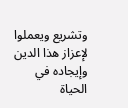وتشريع ويعملوا لإعزاز هذا الدين وإيجاده في الحياة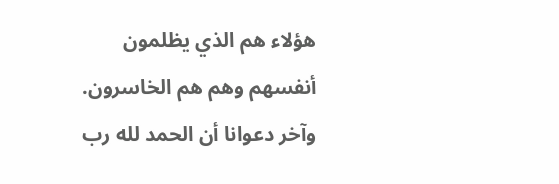هؤلاء هم الذي يظلمون أنفسهم وهم هم الخاسرون. وآخر دعوانا أن الحمد لله رب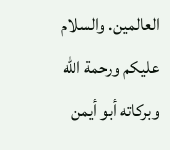العالمين. والسلام عليكم ورحمة الله وبركاته أبو أيمن